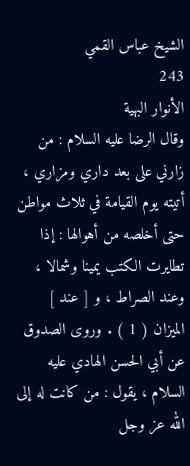الشيخ عباس القمي
243
الأنوار البهية
وقال الرضا عليه السلام : من زارني على بعد داري ومزاري ، أتيته يوم القيامة في ثلاث مواطن حتى أخلصه من أهوالها : إذا تطايرت الكتب يمينا وشمالا ، وعند الصراط ، و [ عند ] الميزان ( 1 ) . وروى الصدوق عن أبي الحسن الهادي عليه السلام ، يقول : من كانت له إلى الله عز وجل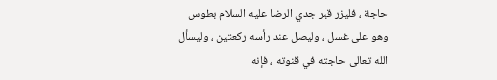حاجة ، فليزر قبر جدي الرضا عليه السلام بطوس وهو على غسل ، وليصل عند رأسه ركعتين ، وليسأل الله تعالى حاجته في قنوته ، فإنه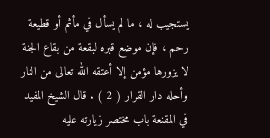يستجيب له ، ما لم يسأل في مأثم أو قطيعة رحم ، فإن موضع قبره لبقعة من بقاع الجنة لا يزورها مؤمن إلا أعتقه الله تعالى من النار وأحله دار القرار ( 2 ) . قال الشيخ المفيد في المقنعة باب مختصر زيارته عليه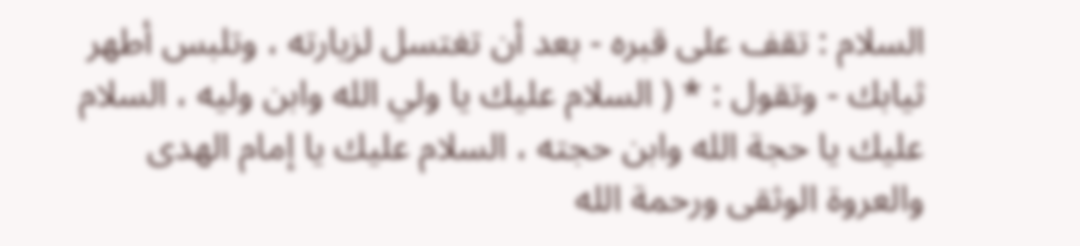السلام : تقف على قبره - بعد أن تغتسل لزيارته ، وتلبس أطهر ثيابك - وتقول : * ( السلام عليك يا ولي الله وابن وليه ، السلام عليك يا حجة الله وابن حجته ، السلام عليك يا إمام الهدى والعروة الوثقى ورحمة الله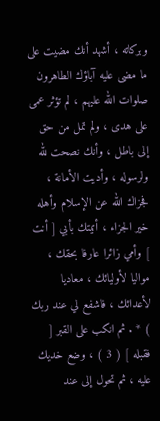وبركاته ، أشهد أنك مضيت على ما مضى عليه آباؤك الطاهرون صلوات الله عليهم ، لم تؤثر عمى على هدى ، ولم تمل من حق إلى باطل ، وأنك نصحت لله ولرسوله ، وأديت الأمانة ، فجزاك الله عن الإسلام وأهله خير الجزاء ، أتيتك بأبي [ أنت ] وأمي زائرا عارفا بحقك ، مواليا لأوليائك ، معاديا لأعدائك ، فاشفع لي عند ربك ) * . ثم انكب على القبر [ فقبله ] ( 3 ) ، وضع خديك عليه ، ثم تحول إلى عند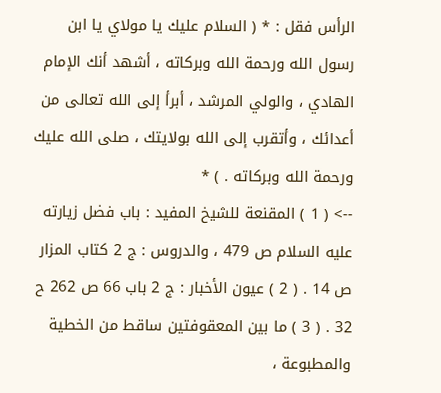الرأس فقل : * ( السلام عليك يا مولاي يا ابن رسول الله ورحمة الله وبركاته ، أشهد أنك الإمام الهادي ، والولي المرشد ، أبرأ إلى الله تعالى من أعدائك ، وأتقرب إلى الله بولايتك ، صلى الله عليك ورحمة الله وبركاته . ) *
--> ( 1 ) المقنعة للشيخ المفيد : باب فضل زيارته عليه السلام ص 479 ، والدروس : ج 2 كتاب المزار ص 14 . ( 2 ) عيون الأخبار : ج 2 باب 66 ص 262 ح 32 . ( 3 ) ما بين المعقوفتين ساقط من الخطية والمطبوعة ،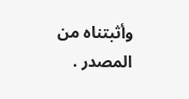وأثبتناه من المصدر .